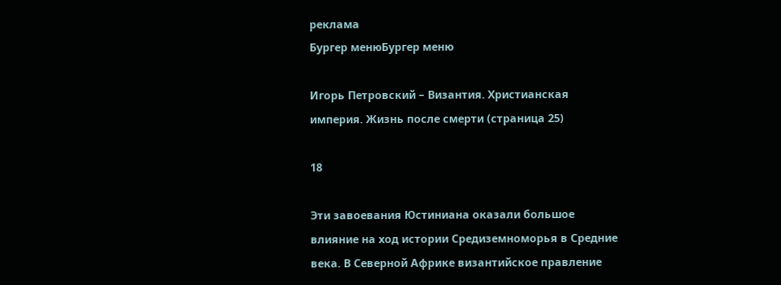реклама
Бургер менюБургер меню

Игорь Петровский – Византия. Христианская империя. Жизнь после смерти (страница 25)

18

Эти завоевания Юстиниана оказали большое влияние на ход истории Средиземноморья в Средние века. В Северной Африке византийское правление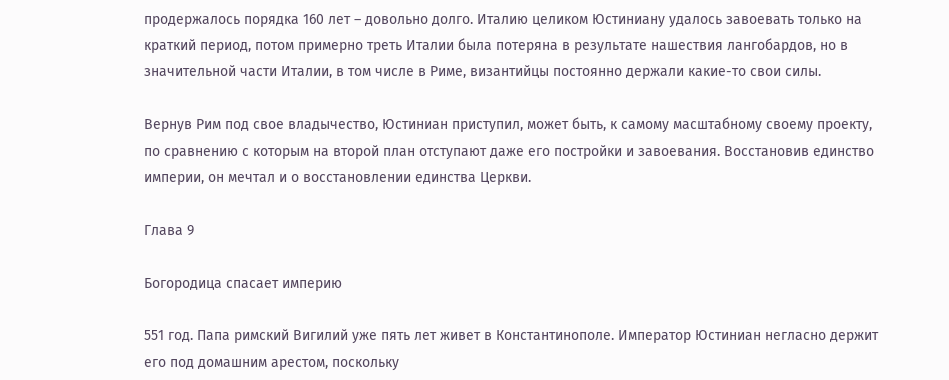продержалось порядка 160 лет – довольно долго. Италию целиком Юстиниану удалось завоевать только на краткий период, потом примерно треть Италии была потеряна в результате нашествия лангобардов, но в значительной части Италии, в том числе в Риме, византийцы постоянно держали какие-то свои силы.

Вернув Рим под свое владычество, Юстиниан приступил, может быть, к самому масштабному своему проекту, по сравнению с которым на второй план отступают даже его постройки и завоевания. Восстановив единство империи, он мечтал и о восстановлении единства Церкви.

Глава 9

Богородица спасает империю

551 год. Папа римский Вигилий уже пять лет живет в Константинополе. Император Юстиниан негласно держит его под домашним арестом, поскольку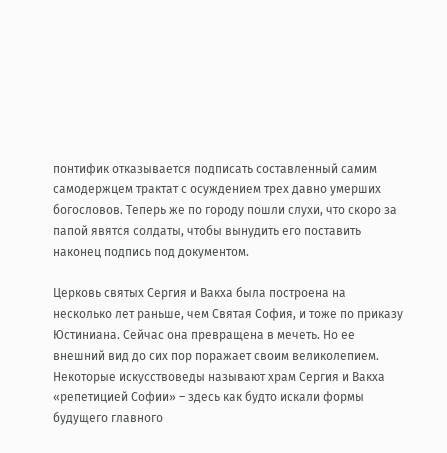понтифик отказывается подписать составленный самим самодержцем трактат с осуждением трех давно умерших богословов. Теперь же по городу пошли слухи, что скоро за папой явятся солдаты, чтобы вынудить его поставить наконец подпись под документом.

Церковь святых Сергия и Вакха была построена на несколько лет раньше, чем Святая София, и тоже по приказу Юстиниана. Сейчас она превращена в мечеть. Но ее внешний вид до сих пор поражает своим великолепием. Некоторые искусствоведы называют храм Сергия и Вакха «репетицией Софии» – здесь как будто искали формы будущего главного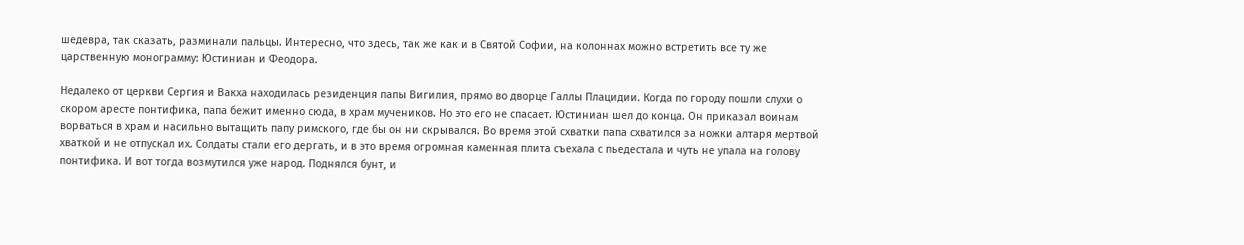шедевра, так сказать, разминали пальцы. Интересно, что здесь, так же как и в Святой Софии, на колоннах можно встретить все ту же царственную монограмму: Юстиниан и Феодора.

Недалеко от церкви Сергия и Вакха находилась резиденция папы Вигилия, прямо во дворце Галлы Плацидии. Когда по городу пошли слухи о скором аресте понтифика, папа бежит именно сюда, в храм мучеников. Но это его не спасает. Юстиниан шел до конца. Он приказал воинам ворваться в храм и насильно вытащить папу римского, где бы он ни скрывался. Во время этой схватки папа схватился за ножки алтаря мертвой хваткой и не отпускал их. Солдаты стали его дергать, и в это время огромная каменная плита съехала с пьедестала и чуть не упала на голову понтифика. И вот тогда возмутился уже народ. Поднялся бунт, и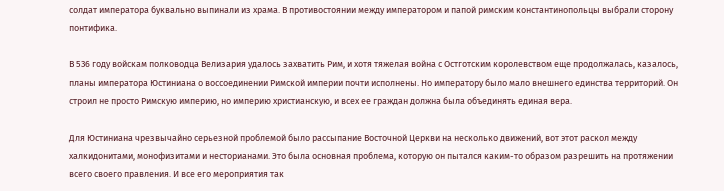солдат императора буквально выпинали из храма. В противостоянии между императором и папой римским константинопольцы выбрали сторону понтифика.

В 536 году войскам полководца Велизария удалось захватить Рим, и хотя тяжелая война с Остготским королевством еще продолжалась, казалось, планы императора Юстиниана о воссоединении Римской империи почти исполнены. Но императору было мало внешнего единства территорий. Он строил не просто Римскую империю, но империю христианскую, и всех ее граждан должна была объединять единая вера.

Для Юстиниана чрезвычайно серьезной проблемой было рассыпание Восточной Церкви на несколько движений, вот этот раскол между халкидонитами, монофизитами и несторианами. Это была основная проблема, которую он пытался каким-то образом разрешить на протяжении всего своего правления. И все его мероприятия так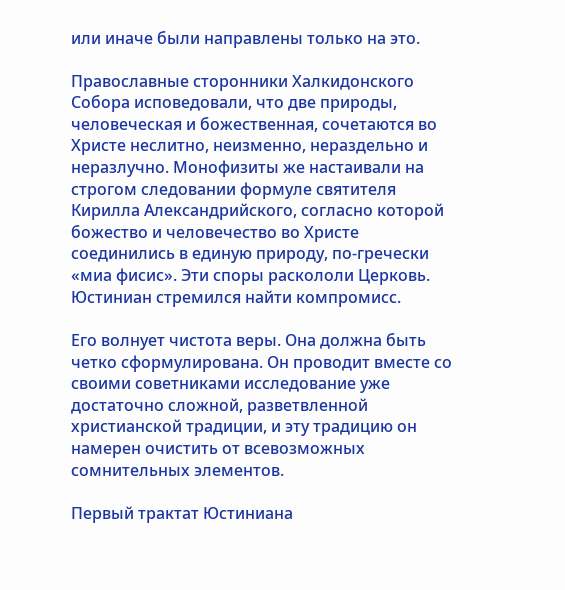или иначе были направлены только на это.

Православные сторонники Халкидонского Собора исповедовали, что две природы, человеческая и божественная, сочетаются во Христе неслитно, неизменно, нераздельно и неразлучно. Монофизиты же настаивали на строгом следовании формуле святителя Кирилла Александрийского, согласно которой божество и человечество во Христе соединились в единую природу, по-гречески «миа фисис». Эти споры раскололи Церковь. Юстиниан стремился найти компромисс.

Его волнует чистота веры. Она должна быть четко сформулирована. Он проводит вместе со своими советниками исследование уже достаточно сложной, разветвленной христианской традиции, и эту традицию он намерен очистить от всевозможных сомнительных элементов.

Первый трактат Юстиниана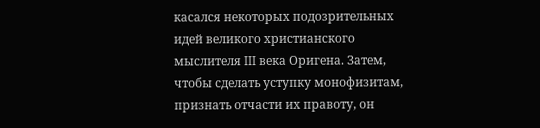касался некоторых подозрительных идей великого христианского мыслителя III века Оригена. Затем, чтобы сделать уступку монофизитам, признать отчасти их правоту, он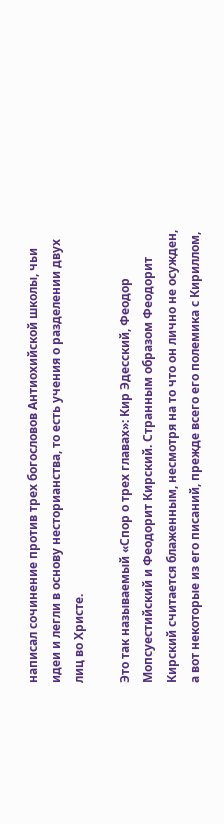написал сочинение против трех богословов Антиохийской школы, чьи идеи и легли в основу несторианства, то есть учения о разделении двух лиц во Христе.

Это так называемый «Спор о трех главах»: Кир Эдесский, Феодор Мопсуестийский и Феодорит Кирский. Странным образом Феодорит Кирский считается блаженным, несмотря на то что он лично не осужден, а вот некоторые из его писаний, прежде всего его полемика с Кириллом,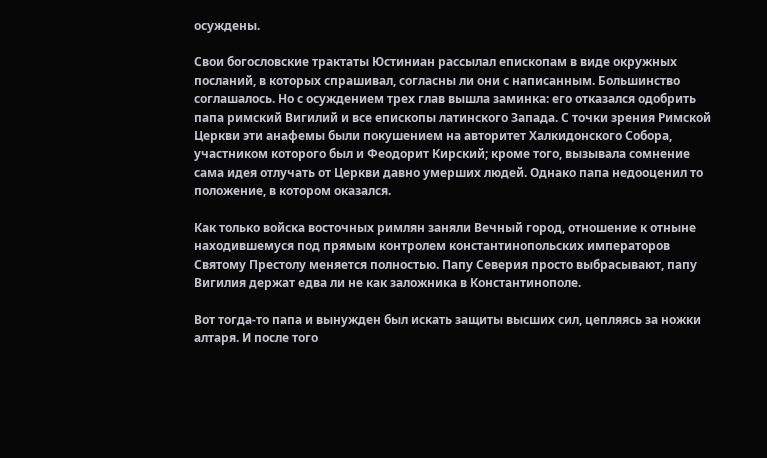осуждены.

Свои богословские трактаты Юстиниан рассылал епископам в виде окружных посланий, в которых спрашивал, согласны ли они с написанным. Большинство соглашалось. Но с осуждением трех глав вышла заминка: его отказался одобрить папа римский Вигилий и все епископы латинского Запада. С точки зрения Римской Церкви эти анафемы были покушением на авторитет Халкидонского Собора, участником которого был и Феодорит Кирский; кроме того, вызывала сомнение сама идея отлучать от Церкви давно умерших людей. Однако папа недооценил то положение, в котором оказался.

Как только войска восточных римлян заняли Вечный город, отношение к отныне находившемуся под прямым контролем константинопольских императоров Святому Престолу меняется полностью. Папу Северия просто выбрасывают, папу Вигилия держат едва ли не как заложника в Константинополе.

Вот тогда-то папа и вынужден был искать защиты высших сил, цепляясь за ножки алтаря. И после того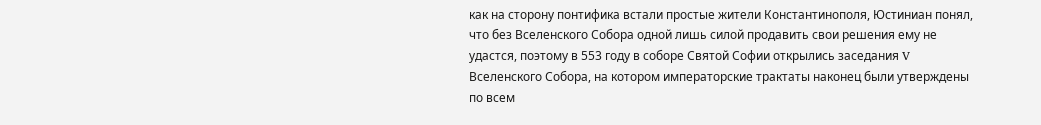как на сторону понтифика встали простые жители Константинополя, Юстиниан понял, что без Вселенского Собора одной лишь силой продавить свои решения ему не удастся, поэтому в 553 году в соборе Святой Софии открылись заседания V Вселенского Собора, на котором императорские трактаты наконец были утверждены по всем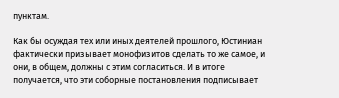пунктам.

Как бы осуждая тех или иных деятелей прошлого, Юстиниан фактически призывает монофизитов сделать то же самое, и они, в общем, должны с этим согласиться. И в итоге получается, что эти соборные постановления подписывает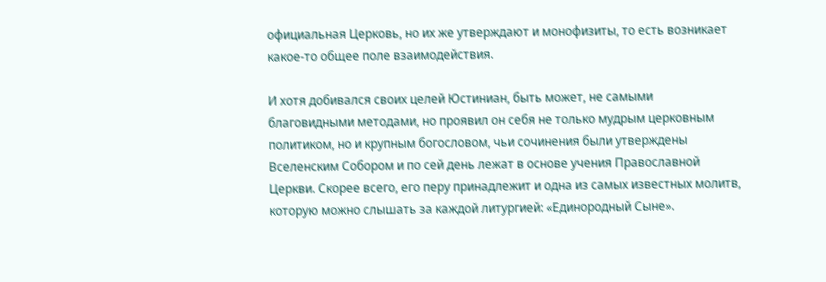официальная Церковь, но их же утверждают и монофизиты, то есть возникает какое-то общее поле взаимодействия.

И хотя добивался своих целей Юстиниан, быть может, не самыми благовидными методами, но проявил он себя не только мудрым церковным политиком, но и крупным богословом, чьи сочинения были утверждены Вселенским Собором и по сей день лежат в основе учения Православной Церкви. Скорее всего, его перу принадлежит и одна из самых известных молитв, которую можно слышать за каждой литургией: «Единородный Сыне».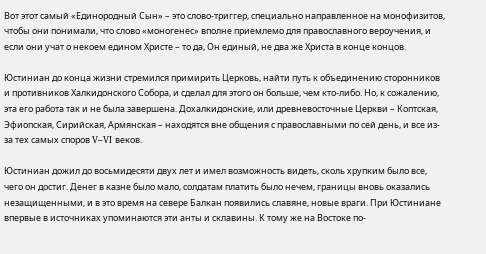Вот этот самый «Единородный Сын» – это слово-триггер, специально направленное на монофизитов, чтобы они понимали, что слово «моногенес» вполне приемлемо для православного вероучения, и если они учат о некоем едином Христе – то да, Он единый, не два же Христа в конце концов.

Юстиниан до конца жизни стремился примирить Церковь, найти путь к объединению сторонников и противников Халкидонского Собора, и сделал для этого он больше, чем кто-либо. Но, к сожалению, эта его работа так и не была завершена. Дохалкидонские, или древневосточные Церкви – Коптская, Эфиопская, Сирийская, Армянская – находятся вне общения с православными по сей день, и все из-за тех самых споров V–VI веков.

Юстиниан дожил до восьмидесяти двух лет и имел возможность видеть, сколь хрупким было все, чего он достиг. Денег в казне было мало, солдатам платить было нечем, границы вновь оказались незащищенными, и в это время на севере Балкан появились славяне, новые враги. При Юстиниане впервые в источниках упоминаются эти анты и склавины. К тому же на Востоке по-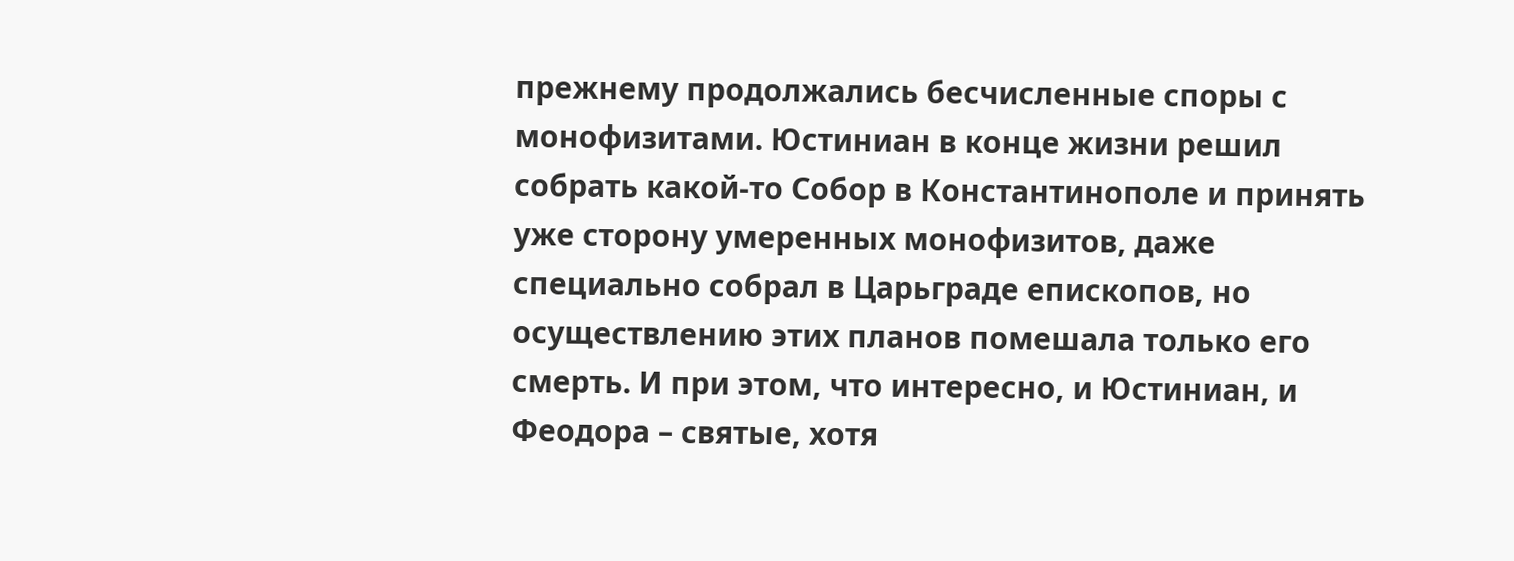прежнему продолжались бесчисленные споры с монофизитами. Юстиниан в конце жизни решил собрать какой-то Собор в Константинополе и принять уже сторону умеренных монофизитов, даже специально собрал в Царьграде епископов, но осуществлению этих планов помешала только его смерть. И при этом, что интересно, и Юстиниан, и Феодора – святые, хотя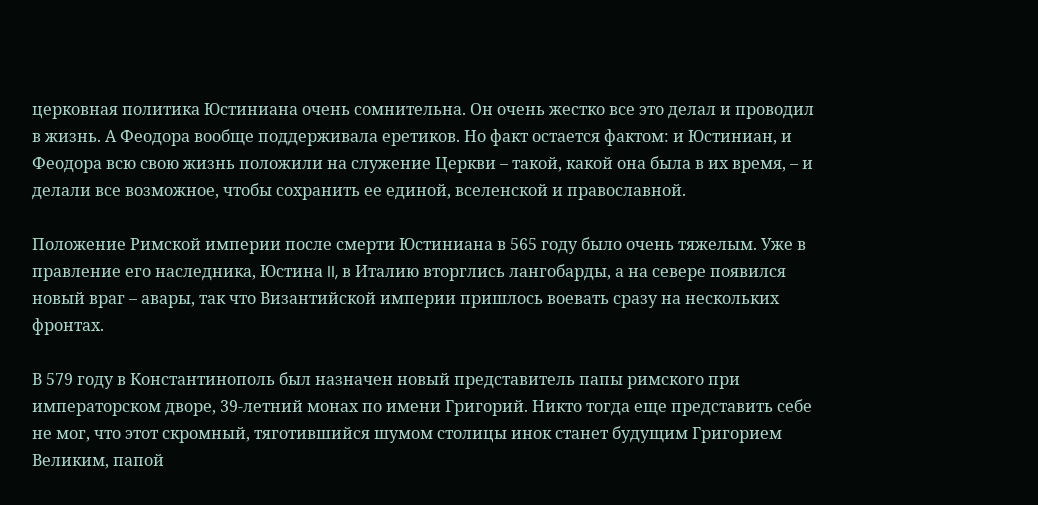церковная политика Юстиниана очень сомнительна. Он очень жестко все это делал и проводил в жизнь. А Феодора вообще поддерживала еретиков. Но факт остается фактом: и Юстиниан, и Феодора всю свою жизнь положили на служение Церкви – такой, какой она была в их время, – и делали все возможное, чтобы сохранить ее единой, вселенской и православной.

Положение Римской империи после смерти Юстиниана в 565 году было очень тяжелым. Уже в правление его наследника, Юстина II, в Италию вторглись лангобарды, а на севере появился новый враг – авары, так что Византийской империи пришлось воевать сразу на нескольких фронтах.

В 579 году в Константинополь был назначен новый представитель папы римского при императорском дворе, 39-летний монах по имени Григорий. Никто тогда еще представить себе не мог, что этот скромный, тяготившийся шумом столицы инок станет будущим Григорием Великим, папой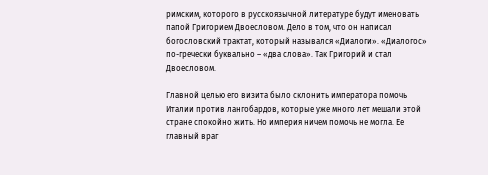римским, которого в русскоязычной литературе будут именовать папой Григорием Двоесловом. Дело в том, что он написал богословский трактат, который назывался «Диалоги». «Диалогос» по-гречески буквально – «два слова». Так Григорий и стал Двоесловом.

Главной целью его визита было склонить императора помочь Италии против лангобардов, которые уже много лет мешали этой стране спокойно жить. Но империя ничем помочь не могла. Ее главный враг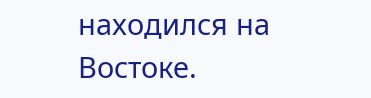находился на Востоке.